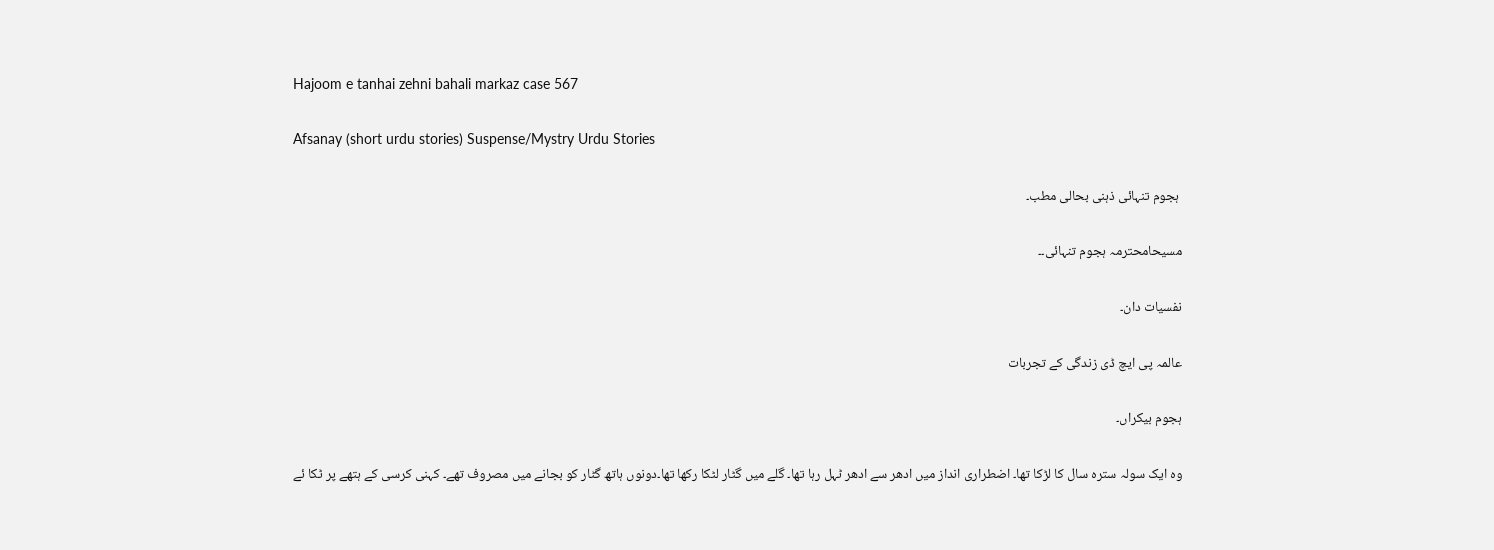Hajoom e tanhai zehni bahali markaz case 567

Afsanay (short urdu stories) Suspense/Mystry Urdu Stories

 ہجوم تنہائی ذہنی بحالی مطب۔

مسیحامحترمہ ہجوم تنہائی۔۔

نفسیات دان۔

عالمہ پی ایچ ڈی زندگی کے تجربات

ہجوم بیکراں۔

وہ ایک سولہ سترہ سال کا لڑکا تھا۔ اضطراری انداز میں ادھر سے ادھر ٹہل رہا تھا۔ گلے میں گٹار لٹکا رکھا تھا۔دونوں ہاتھ گٹار کو بجانے میں مصروف تھے۔ کہنی کرسی کے ہتھے پر ٹکا ئے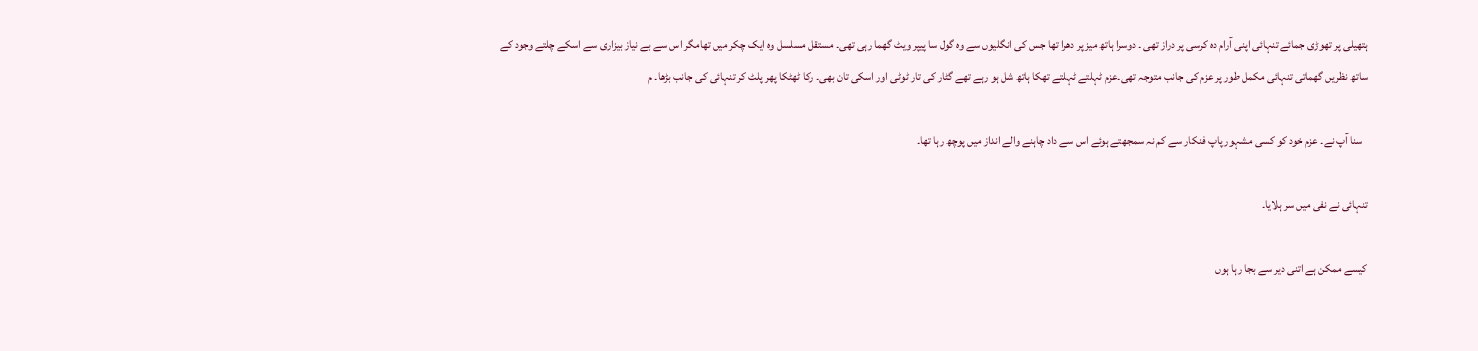ہتھیلی پر تھوڑی جمائے تنہائی اپنی آرام دہ کرسی پر دراز تھی ۔ دوسرا ہاتھ میز پر دھرا تھا جس کی انگلیوں سے وہ گول سا پیپر ویٹ گھما رہی تھی۔ مستقل مسلسل وہ ایک چکر میں تھامگر اس سے بے نیاز بیزاری سے اسکے چلتے وجود کے ساتھ نظریں گھماتی تنہائی مکمل طور پر عزم کی جانب متوجہ تھی۔عزم ٹہلتے ٹہلتے تھکا ہاتھ شل ہو رہے تھے گٹار کی تار ٹوٹی اور اسکی تان بھی۔ رکا ٹھٹکا پھر پلٹ کر تنہائی کی جانب بڑھا۔ م

  سنا آپ نے۔ عزم خود کو کسی مشہور پاپ فنکار سے کم نہ سمجھتے ہوئے اس سے داد چاہنے والے انداز میں پوچھ رہا تھا۔

تنہائی نے نفی میں سر ہلایا۔

کیسے ممکن ہے اتنی دیر سے بجا رہا ہوں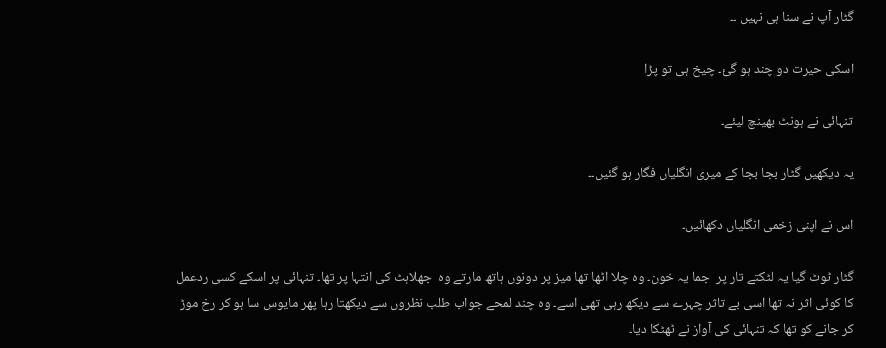گٹار آپ نے سنا ہی نہیں ۔۔

اسکی حیرت دو چند ہو گئ۔ چیخ ہی تو پڑا

تنہائی نے ہونٹ بھینچ لیئے۔

یہ دیکھیں گٹار بجا بجا کے میری انگلیاں فگار ہو گئیں۔۔

اس نے اپنی زخمی انگلیاں دکھائیں۔

گٹار ٹوٹ گیا یہ لٹکتے تار پر  جما یہ خون۔ وہ چلا اٹھا تھا میز پر دونوں ہاتھ مارتے وہ  جھلاہٹ کی انتہا پر تھا۔ تنہائی پر اسکے کسی ردعمل کا کوئی اثر نہ تھا اسی بے تاثر چہرے سے دیکھ رہی تھی اسے۔ وہ چند لمحے جواب طلب نظروں سے دیکھتا رہا پھر مایوس سا ہو کر رخ موڑ کر جانے کو تھا کہ تنہائی کی آواز نے ٹھٹکا دیا۔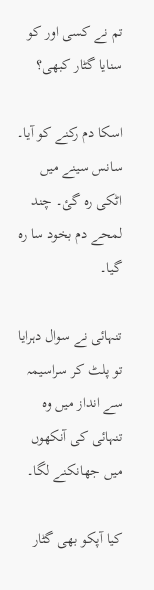تم نے کسی اور کو سنایا گٹار کبھی؟

اسکا دم رکنے کو آیا۔ سانس سینے میں اٹکی رہ گئ۔ چند لمحے دم بخود سا رہ گیا۔

تنہائی نے سوال دہرایا تو پلٹ کر سراسیمہ سے انداز میں وہ تنہائی کی آنکھوں میں جھانکنے لگا۔

کیا آپکو بھی گٹار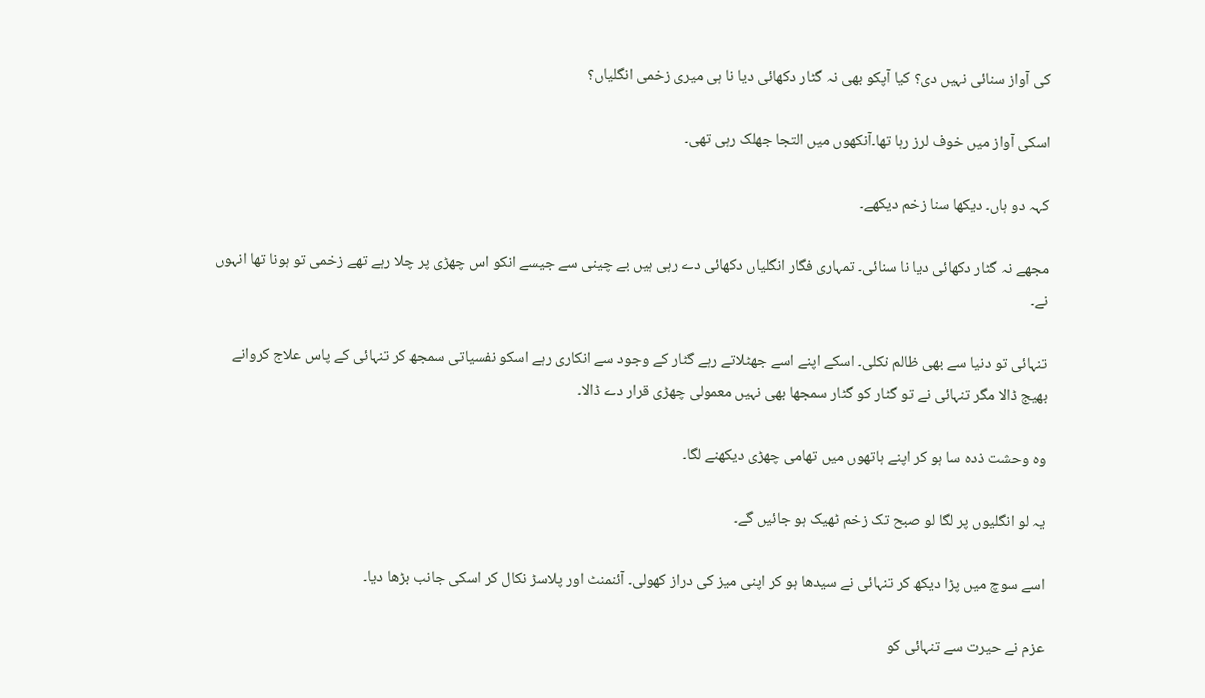کی آواز سنائی نہیں دی؟ کیا آپکو بھی نہ گٹار دکھائی دیا نا ہی میری زخمی انگلیاں؟

اسکی آواز میں خوف لرز رہا تھا۔آنکھوں میں التجا جھلک رہی تھی۔

کہہ دو ہاں۔ دیکھا سنا زخم دیکھے۔

مجھے نہ گٹار دکھائی دیا نا سنائی۔ تمہاری فگار انگلیاں دکھائی دے رہی ہیں بے چینی سے جیسے انکو اس چھڑی پر چلا رہے تھے زخمی تو ہونا تھا انہوں نے۔

تنہائی تو دنیا سے بھی ظالم نکلی۔ اسکے اپنے اسے جھٹلاتے رہے گٹار کے وجود سے انکاری رہے اسکو نفسیاتی سمجھ کر تنہائی کے پاس علاج کروانے بھیج ڈالا مگر تنہائی نے تو گٹار کو گٹار سمجھا بھی نہیں معمولی چھڑی قرار دے ڈالا۔

وہ وحشت ذدہ سا ہو کر اپنے ہاتھوں میں تھامی چھڑی دیکھنے لگا۔

یہ لو انگلیوں پر لگا لو صبح تک زخم ٹھیک ہو جائیں گے۔

اسے سوچ میں پڑا دیکھ کر تنہائی نے سیدھا ہو کر اپنی میز کی دراز کھولی۔ آئنمنٹ اور پلاسڑ نکال کر اسکی جانب بڑھا دیا۔

عزم نے حیرت سے تنہائی کو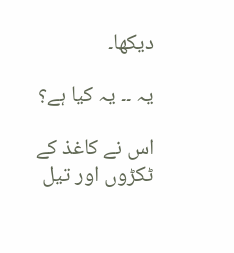دیکھا۔

یہ ۔۔ یہ کیا ہے؟

اس نے کاغذ کے ٹکڑوں اور تیل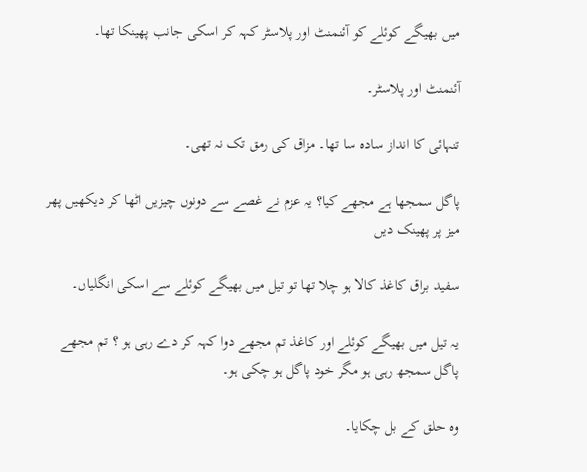میں بھیگے کوئلے کو آئنمنٹ اور پلاسٹر کہہ کر اسکی جانب پھینکا تھا۔

آئنمنٹ اور پلاسٹر۔

تنہائی کا انداز سادہ سا تھا۔ مزاق کی رمق تک نہ تھی۔

پاگل سمجھا ہے مجھے کیا؟ یہ عزم نے غصے سے دونوں چیزیں اٹھا کر دیکھیں پھر میز پر پھینک دیں

سفید براق کاغذ کالا ہو چلا تھا تو تیل میں بھیگے کوئلے سے اسکی انگلیاں۔

یہ تیل میں بھیگے کوئلے اور کاغذ تم مجھے دوا کہہ کر دے رہی ہو ؟ تم مجھے پاگل سمجھ رہی ہو مگر خود پاگل ہو چکی ہو۔

وہ حلق کے بل چکایا۔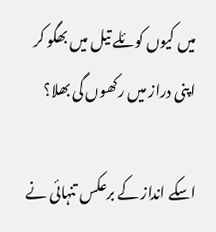میں کیوں کوئلے تیل میں بھگو کر اپنی دراز میں رکھوں گی بھلا؟

اسکے انداز کے برعکس تنہائی نے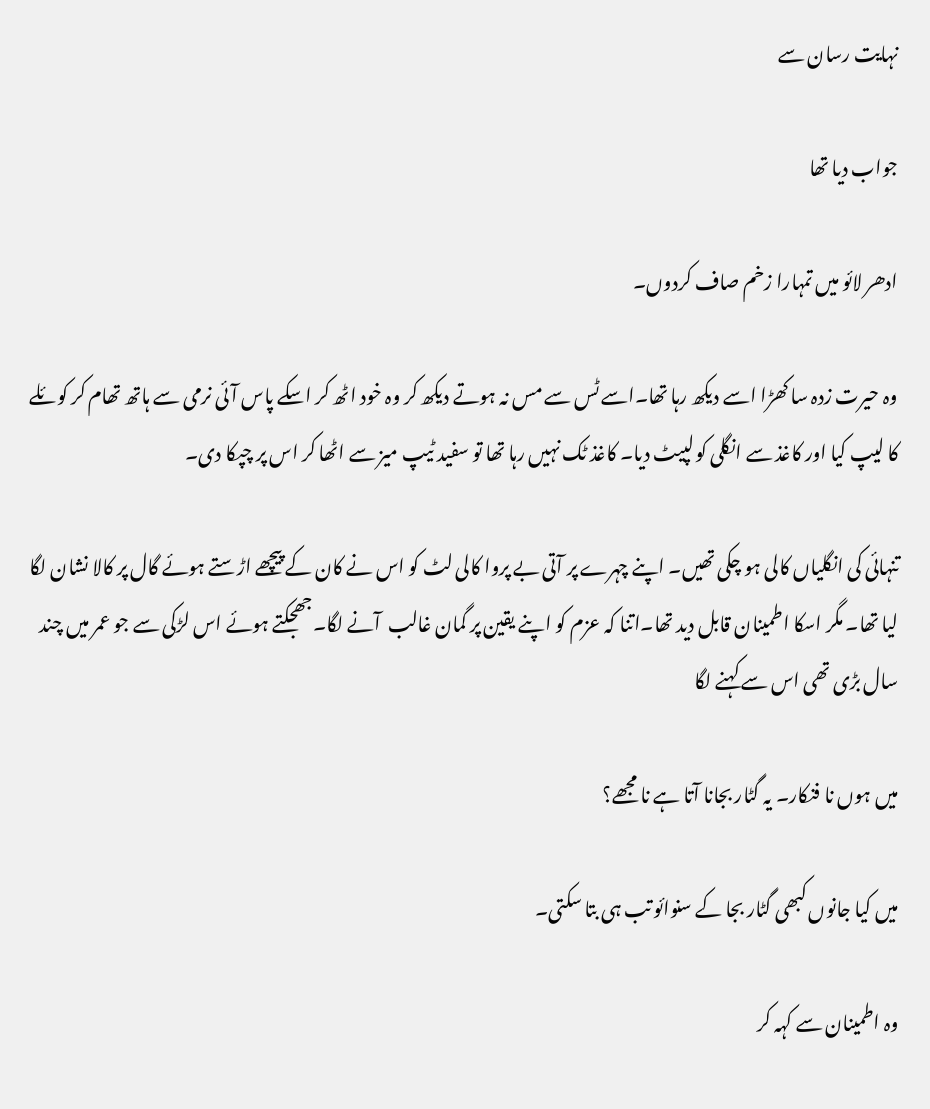نہایت رسان سے

جواب دیا تھا

ادھر لائو میں تمہارا زخم صاف کردوں۔

وہ حیرت زدہ سا کھڑا اسے دیکھ رہا تھا۔اسے ٹس سے مس نہ ہوتے دیکھ کر وہ خود اٹھ کر اسکے پاس آئی نرمی سے ہاتھ تھام کر کوئلے کا لیپ کیا اور کاغذ سے انگلی کو لپیٹ دیا۔ کاغذ ٹک نہیں رہا تھا تو سفید ٹیپ میز سے اٹھا کر اس پر چپکا دی۔

تنہائی کی انگلیاں کالی ہو چکی تھیں۔ اپنے چہرے پر آتی بے پروا کالی لٹ کو اس نے کان کے پیچھے اڑستے ہوئے گال پر کالا نشان لگا لیا تھا۔ مگر اسکا اطمینان قابل دید تھا۔اتنا کہ عزم کو اپنے یقین پر گمان غالب  آنے لگا۔جھجکتے ہوئے اس لڑکی سے جو عمر میں چند سال بڑی تھی اس سے کہنے لگا

میں ہوں نا فنکار۔ یہ گٹار بجانا آتا ہے نا مجھے؟

میں کیا جانوں کبھی گٹار بجا کے سنوائو تب ہی بتا سکتی۔

وہ اطمینان سے کہہ کر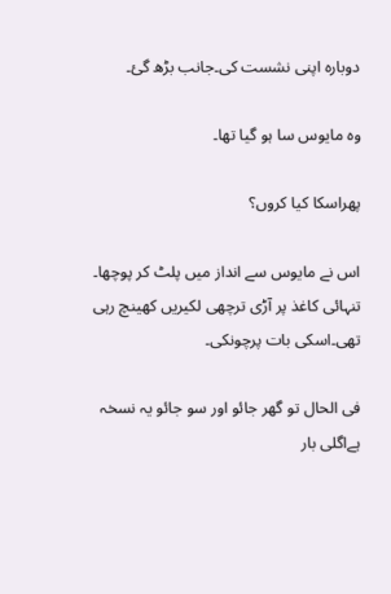دوبارہ اپنی نشست کی۔جانب بڑھ گئ۔

وہ مایوس سا ہو گیا تھا۔

پھراسکا کیا کروں؟

اس نے مایوس سے انداز میں پلٹ کر پوچھا۔ تنہائی کاغذ پر آڑی ترچھی لکیریں کھینچ رہی تھی۔اسکی بات پرچونکی۔

فی الحال تو گھر جائو اور سو جائو یہ نسخہ ہےاگلی بار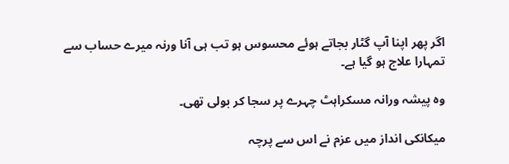اگر پھر اپنا آپ گٹار بجاتے ہوئے محسوس ہو تب ہی آنا ورنہ میرے حساب سے تمہارا علاج ہو گیا ہے۔

وہ پیشہ ورانہ مسکراہٹ چہرے پر سجا کر بولی تھی۔

میکانکی انداز میں عزم نے اس سے پرچہ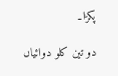پکڑا۔

دو تین کلو دوائیاں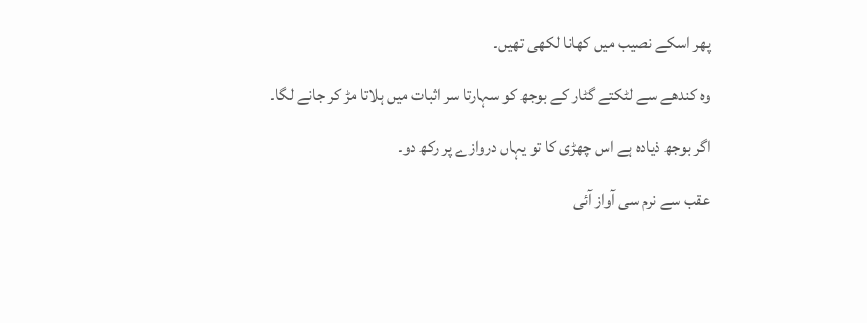پھر اسکے نصیب میں کھانا لکھی تھیں۔

وہ کندھے سے لٹکتے گٹار کے بوجھ کو سہارتا سر اثبات میں ہلاتا مڑ کر جانے لگا۔

اگر بوجھ ذیادہ ہے اس چھڑی کا تو یہاں دروازے پر رکھ دو۔

عقب سے نرم سی آواز آئی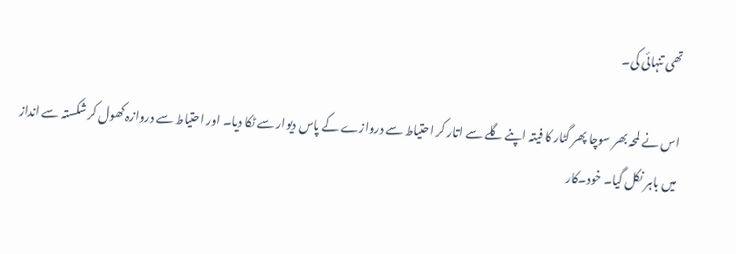تھی تنہائی کی۔

اس نے لمحہ بھر سوچا پھر گٹار کا فیتہ اپنے گلے سے اتار کر احتیاط سے دروازے کے پاس دیوار سے ٹکا دیا۔ اور احتیاط سے دروازہ کھول کر شکستہ سے انداز میں باہر نکل گیا۔ خود۔کار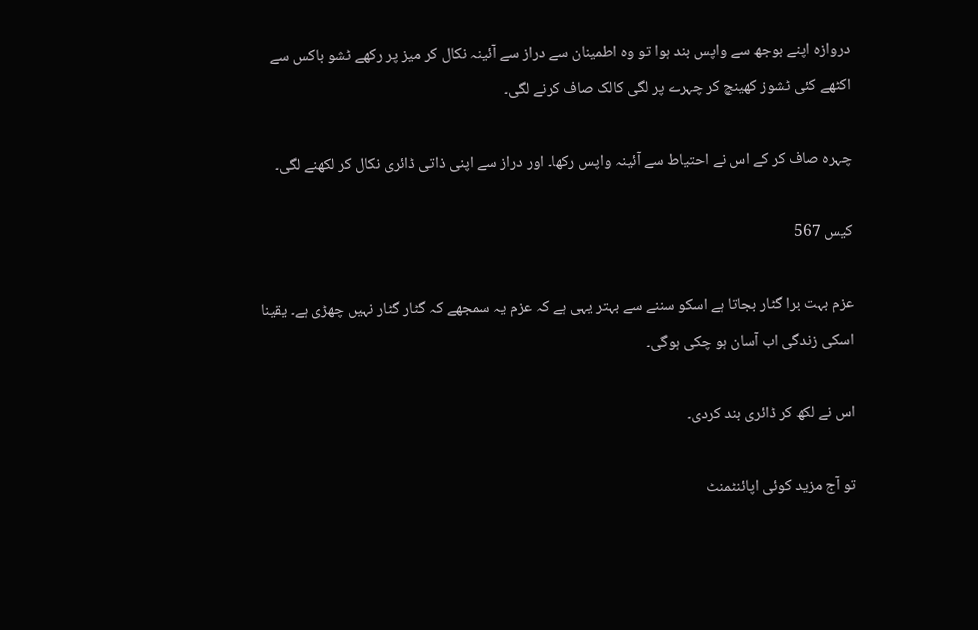دروازہ اپنے بوجھ سے واپس بند ہوا تو وہ اطمینان سے دراز سے آئینہ نکال کر میز پر رکھے ٹشو باکس سے اکٹھے کئی ٹشوز کھینچ کر چہرے پر لگی کالک صاف کرنے لگی۔

چہرہ صاف کر کے اس نے احتیاط سے آئینہ واپس رکھا۔ اور دراز سے اپنی ذاتی ڈائری نکال کر لکھنے لگی۔

کیس 567

عزم بہت برا گٹار بجاتا ہے اسکو سننے سے بہتر یہی ہے کہ عزم یہ سمجھے کہ گٹار گٹار نہیں چھڑی ہے۔ یقینا اسکی زندگی اب آسان ہو چکی ہوگی۔

اس نے لکھ کر ڈائری بند کردی۔

تو آج مزید کوئی اپائنٹمنٹ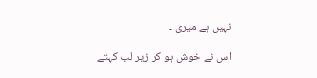نہیں ہے میری ۔

اس نے خوش ہو کر زیر لب کہتے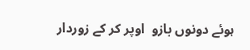ہوئے دونوں بازو  اوپر کر کے زوردار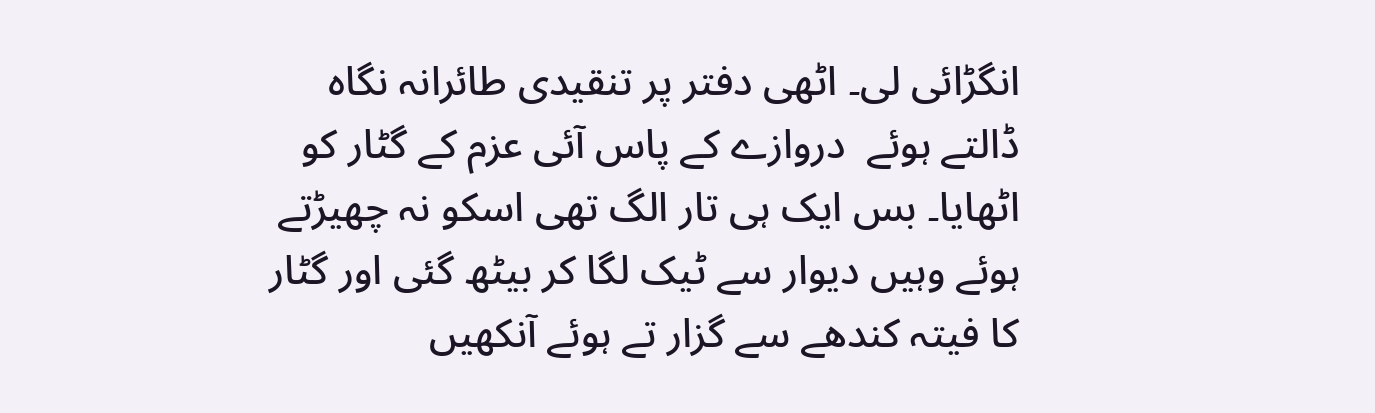انگڑائی لی۔ اٹھی دفتر پر تنقیدی طائرانہ نگاہ ڈالتے ہوئے  دروازے کے پاس آئی عزم کے گٹار کو اٹھایا۔ بس ایک ہی تار الگ تھی اسکو نہ چھیڑتے ہوئے وہیں دیوار سے ٹیک لگا کر بیٹھ گئی اور گٹار کا فیتہ کندھے سے گزار تے ہوئے آنکھیں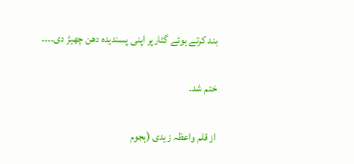بند کرتے ہوئے گٹارپر اپنی پسندیدہ دھن چھیڑ دی۔۔۔۔

ختم شد۔

از قلم واعظہ زیدی (ہجوم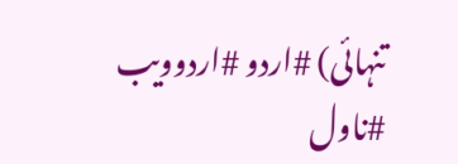تنہائی) #اردو #اردوویب #ناول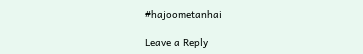#hajoometanhai

Leave a Reply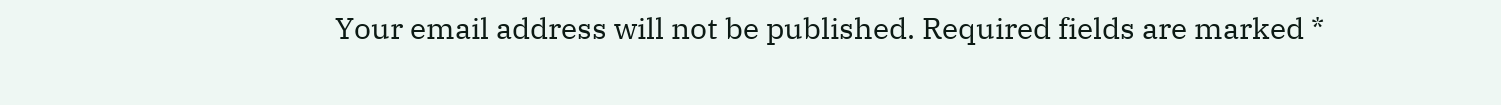Your email address will not be published. Required fields are marked *